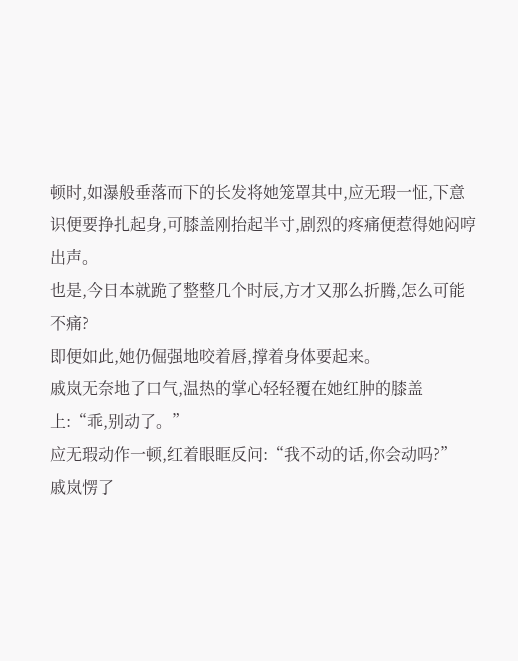顿时,如瀑般垂落而下的长发将她笼罩其中,应无瑕一怔,下意识便要挣扎起身,可膝盖刚抬起半寸,剧烈的疼痛便惹得她闷哼出声。
也是,今日本就跪了整整几个时辰,方才又那么折腾,怎么可能不痛?
即便如此,她仍倔强地咬着唇,撑着身体要起来。
戚岚无奈地了口气,温热的掌心轻轻覆在她红肿的膝盖上:“乖,别动了。”
应无瑕动作一顿,红着眼眶反问:“我不动的话,你会动吗?”
戚岚愣了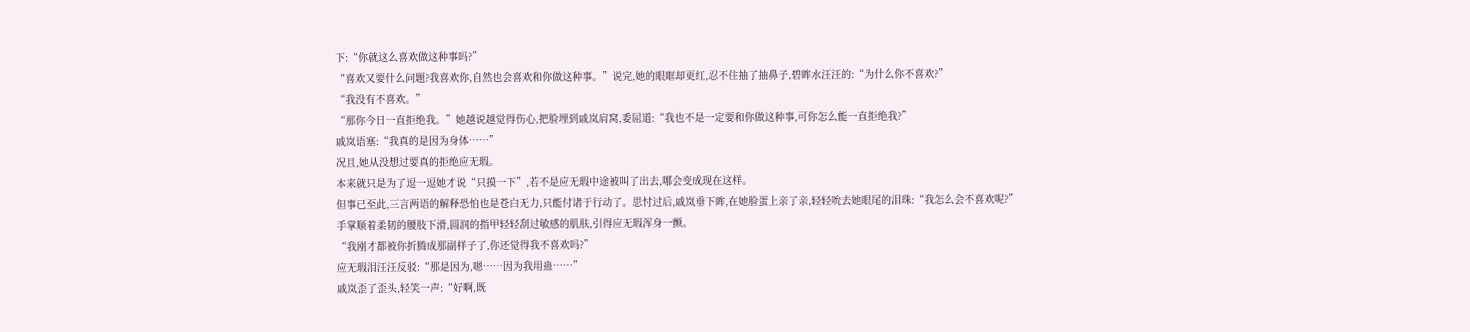下:“你就这么喜欢做这种事吗?”
“喜欢又要什么问题?我喜欢你,自然也会喜欢和你做这种事。”说完,她的眼眶却更红,忍不住抽了抽鼻子,碧眸水汪汪的:“为什么你不喜欢?”
“我没有不喜欢。”
“那你今日一直拒绝我。”她越说越觉得伤心,把脸埋到戚岚肩窝,委屈道:“我也不是一定要和你做这种事,可你怎么能一直拒绝我?”
戚岚语塞:“我真的是因为身体……”
况且,她从没想过要真的拒绝应无瑕。
本来就只是为了逗一逗她才说“只摸一下”,若不是应无瑕中途被叫了出去,哪会变成现在这样。
但事已至此,三言两语的解释恐怕也是苍白无力,只能付诸于行动了。思忖过后,戚岚垂下眸,在她脸蛋上亲了亲,轻轻吮去她眼尾的泪珠:“我怎么会不喜欢呢?”
手掌顺着柔韧的腰肢下滑,圆润的指甲轻轻刮过敏感的肌肤,引得应无瑕浑身一颤。
“我刚才都被你折腾成那副样子了,你还觉得我不喜欢吗?”
应无瑕泪汪汪反驳:“那是因为,嗯……因为我用蛊……”
戚岚歪了歪头,轻笑一声:“好啊,既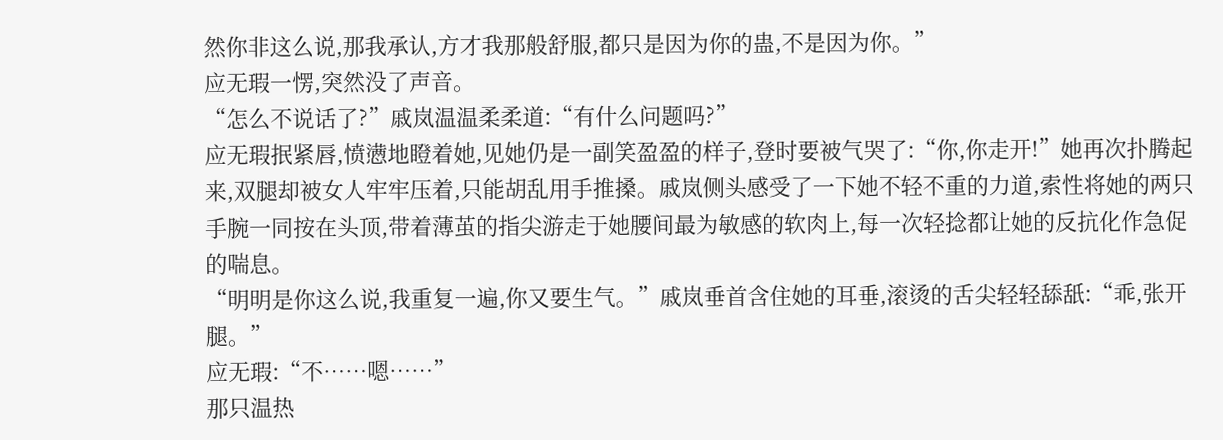然你非这么说,那我承认,方才我那般舒服,都只是因为你的蛊,不是因为你。”
应无瑕一愣,突然没了声音。
“怎么不说话了?”戚岚温温柔柔道:“有什么问题吗?”
应无瑕抿紧唇,愤懑地瞪着她,见她仍是一副笑盈盈的样子,登时要被气哭了:“你,你走开!”她再次扑腾起来,双腿却被女人牢牢压着,只能胡乱用手推搡。戚岚侧头感受了一下她不轻不重的力道,索性将她的两只手腕一同按在头顶,带着薄茧的指尖游走于她腰间最为敏感的软肉上,每一次轻捻都让她的反抗化作急促的喘息。
“明明是你这么说,我重复一遍,你又要生气。”戚岚垂首含住她的耳垂,滚烫的舌尖轻轻舔舐:“乖,张开腿。”
应无瑕:“不……嗯……”
那只温热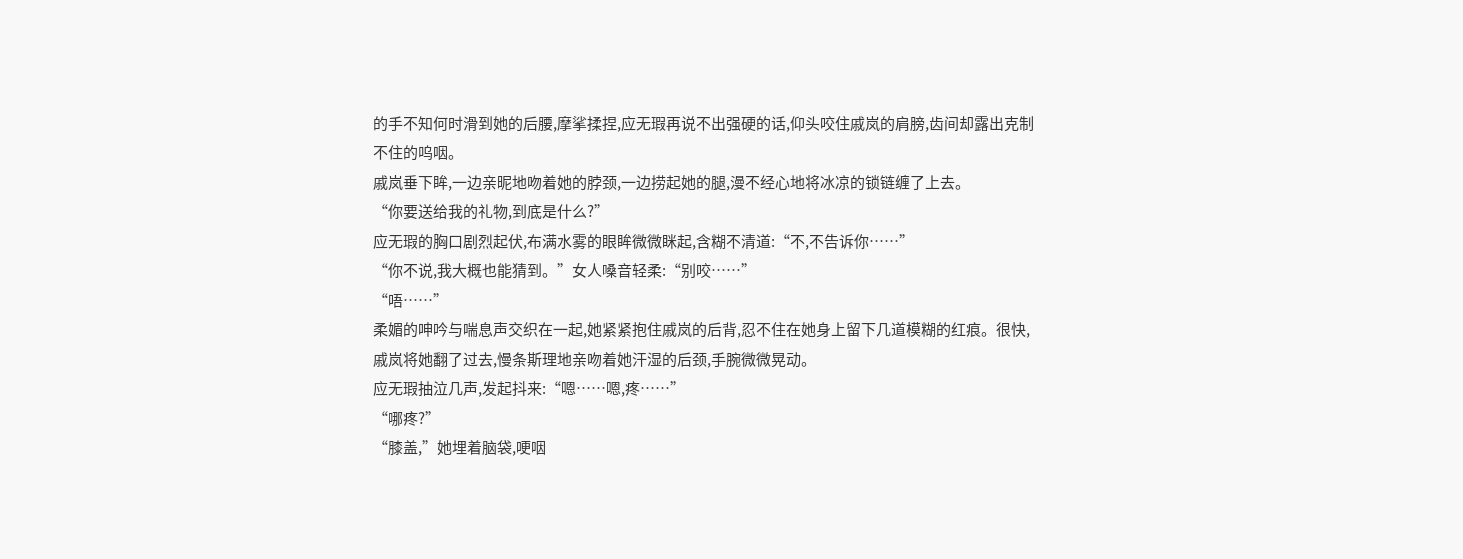的手不知何时滑到她的后腰,摩挲揉捏,应无瑕再说不出强硬的话,仰头咬住戚岚的肩膀,齿间却露出克制不住的呜咽。
戚岚垂下眸,一边亲昵地吻着她的脖颈,一边捞起她的腿,漫不经心地将冰凉的锁链缠了上去。
“你要送给我的礼物,到底是什么?”
应无瑕的胸口剧烈起伏,布满水雾的眼眸微微眯起,含糊不清道:“不,不告诉你……”
“你不说,我大概也能猜到。”女人嗓音轻柔:“别咬……”
“唔……”
柔媚的呻吟与喘息声交织在一起,她紧紧抱住戚岚的后背,忍不住在她身上留下几道模糊的红痕。很快,戚岚将她翻了过去,慢条斯理地亲吻着她汗湿的后颈,手腕微微晃动。
应无瑕抽泣几声,发起抖来:“嗯……嗯,疼……”
“哪疼?”
“膝盖,”她埋着脑袋,哽咽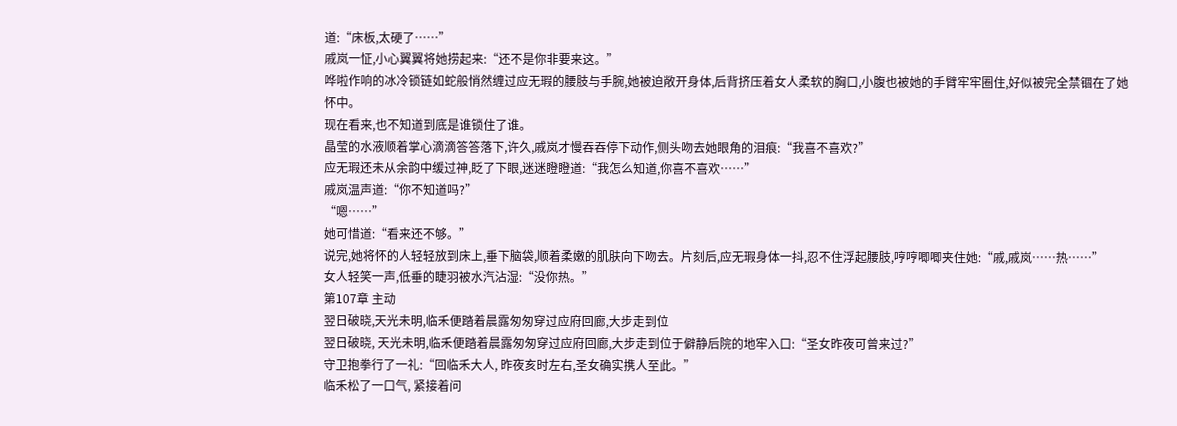道:“床板,太硬了……”
戚岚一怔,小心翼翼将她捞起来:“还不是你非要来这。”
哗啦作响的冰冷锁链如蛇般悄然缠过应无瑕的腰肢与手腕,她被迫敞开身体,后背挤压着女人柔软的胸口,小腹也被她的手臂牢牢圈住,好似被完全禁锢在了她怀中。
现在看来,也不知道到底是谁锁住了谁。
晶莹的水液顺着掌心滴滴答答落下,许久,戚岚才慢吞吞停下动作,侧头吻去她眼角的泪痕:“我喜不喜欢?”
应无瑕还未从余韵中缓过神,眨了下眼,迷迷瞪瞪道:“我怎么知道,你喜不喜欢……”
戚岚温声道:“你不知道吗?”
“嗯……”
她可惜道:“看来还不够。”
说完,她将怀的人轻轻放到床上,垂下脑袋,顺着柔嫩的肌肤向下吻去。片刻后,应无瑕身体一抖,忍不住浮起腰肢,哼哼唧唧夹住她:“戚,戚岚……热……”
女人轻笑一声,低垂的睫羽被水汽沾湿:“没你热。”
第107章 主动
翌日破晓,天光未明,临禾便踏着晨露匆匆穿过应府回廊,大步走到位
翌日破晓, 天光未明,临禾便踏着晨露匆匆穿过应府回廊,大步走到位于僻静后院的地牢入口:“圣女昨夜可曾来过?”
守卫抱拳行了一礼:“回临禾大人, 昨夜亥时左右,圣女确实携人至此。”
临禾松了一口气, 紧接着问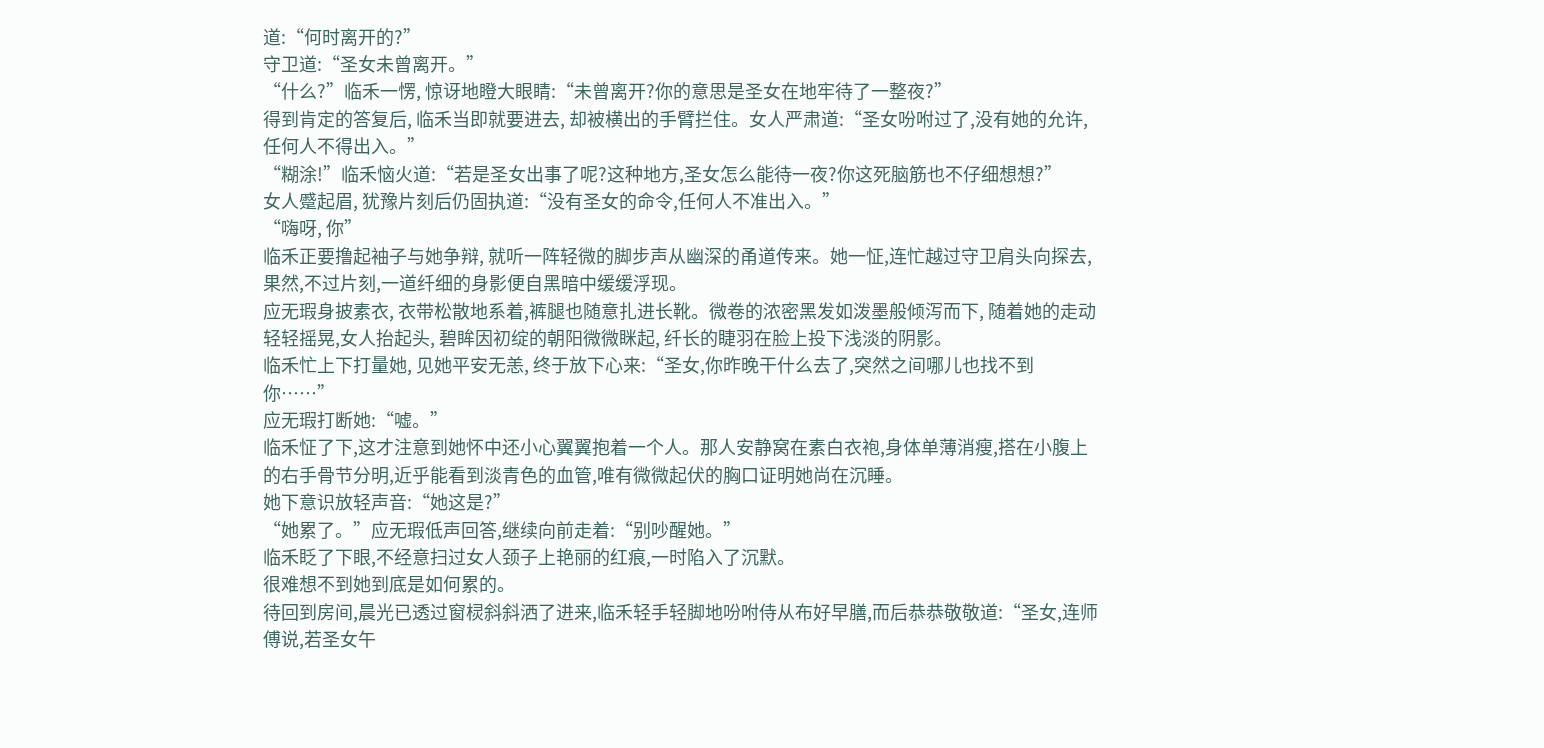道:“何时离开的?”
守卫道:“圣女未曾离开。”
“什么?”临禾一愣, 惊讶地瞪大眼睛:“未曾离开?你的意思是圣女在地牢待了一整夜?”
得到肯定的答复后, 临禾当即就要进去, 却被横出的手臂拦住。女人严肃道:“圣女吩咐过了,没有她的允许, 任何人不得出入。”
“糊涂!”临禾恼火道:“若是圣女出事了呢?这种地方,圣女怎么能待一夜?你这死脑筋也不仔细想想?”
女人蹙起眉, 犹豫片刻后仍固执道:“没有圣女的命令,任何人不准出入。”
“嗨呀, 你”
临禾正要撸起袖子与她争辩, 就听一阵轻微的脚步声从幽深的甬道传来。她一怔,连忙越过守卫肩头向探去, 果然,不过片刻,一道纤细的身影便自黑暗中缓缓浮现。
应无瑕身披素衣, 衣带松散地系着,裤腿也随意扎进长靴。微卷的浓密黑发如泼墨般倾泻而下, 随着她的走动轻轻摇晃,女人抬起头, 碧眸因初绽的朝阳微微眯起, 纤长的睫羽在脸上投下浅淡的阴影。
临禾忙上下打量她, 见她平安无恙, 终于放下心来:“圣女,你昨晚干什么去了,突然之间哪儿也找不到你……”
应无瑕打断她:“嘘。”
临禾怔了下,这才注意到她怀中还小心翼翼抱着一个人。那人安静窝在素白衣袍,身体单薄消瘦,搭在小腹上的右手骨节分明,近乎能看到淡青色的血管,唯有微微起伏的胸口证明她尚在沉睡。
她下意识放轻声音:“她这是?”
“她累了。”应无瑕低声回答,继续向前走着:“别吵醒她。”
临禾眨了下眼,不经意扫过女人颈子上艳丽的红痕,一时陷入了沉默。
很难想不到她到底是如何累的。
待回到房间,晨光已透过窗棂斜斜洒了进来,临禾轻手轻脚地吩咐侍从布好早膳,而后恭恭敬敬道:“圣女,连师傅说,若圣女午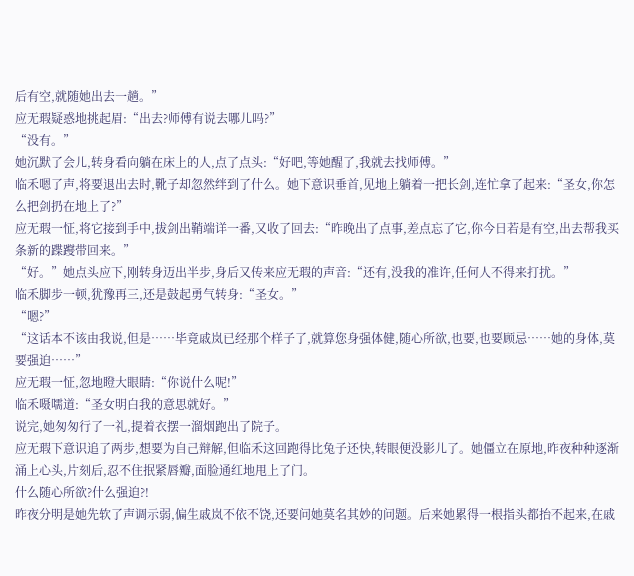后有空,就随她出去一趟。”
应无瑕疑惑地挑起眉:“出去?师傅有说去哪儿吗?”
“没有。”
她沉默了会儿,转身看向躺在床上的人,点了点头:“好吧,等她醒了,我就去找师傅。”
临禾嗯了声,将要退出去时,靴子却忽然绊到了什么。她下意识垂首,见地上躺着一把长剑,连忙拿了起来:“圣女,你怎么把剑扔在地上了?”
应无瑕一怔,将它接到手中,拔剑出鞘端详一番,又收了回去:“昨晚出了点事,差点忘了它,你今日若是有空,出去帮我买条新的蹀躞带回来。”
“好。”她点头应下,刚转身迈出半步,身后又传来应无瑕的声音:“还有,没我的准许,任何人不得来打扰。”
临禾脚步一顿,犹豫再三,还是鼓起勇气转身:“圣女。”
“嗯?”
“这话本不该由我说,但是……毕竟戚岚已经那个样子了,就算您身强体健,随心所欲,也要,也要顾忌……她的身体,莫要强迫……”
应无瑕一怔,忽地瞪大眼睛:“你说什么呢!”
临禾嗫嚅道:“圣女明白我的意思就好。”
说完,她匆匆行了一礼,提着衣摆一溜烟跑出了院子。
应无瑕下意识追了两步,想要为自己辩解,但临禾这回跑得比兔子还快,转眼便没影儿了。她僵立在原地,昨夜种种逐渐涌上心头,片刻后,忍不住抿紧唇瓣,面脸通红地甩上了门。
什么随心所欲?什么强迫?!
昨夜分明是她先软了声调示弱,偏生戚岚不依不饶,还要问她莫名其妙的问题。后来她累得一根指头都抬不起来,在戚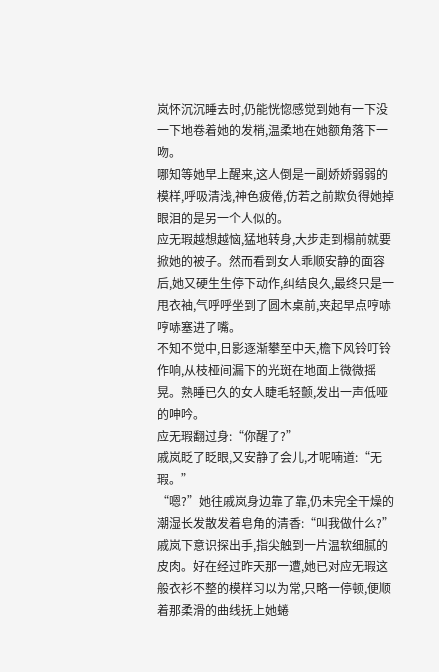岚怀沉沉睡去时,仍能恍惚感觉到她有一下没一下地卷着她的发梢,温柔地在她额角落下一吻。
哪知等她早上醒来,这人倒是一副娇娇弱弱的模样,呼吸清浅,神色疲倦,仿若之前欺负得她掉眼泪的是另一个人似的。
应无瑕越想越恼,猛地转身,大步走到榻前就要掀她的被子。然而看到女人乖顺安静的面容后,她又硬生生停下动作,纠结良久,最终只是一甩衣袖,气呼呼坐到了圆木桌前,夹起早点哼哧哼哧塞进了嘴。
不知不觉中,日影逐渐攀至中天,檐下风铃叮铃作响,从枝桠间漏下的光斑在地面上微微摇晃。熟睡已久的女人睫毛轻颤,发出一声低哑的呻吟。
应无瑕翻过身:“你醒了?”
戚岚眨了眨眼,又安静了会儿,才呢喃道:“无瑕。”
“嗯?”她往戚岚身边靠了靠,仍未完全干燥的潮湿长发散发着皂角的清香:“叫我做什么?”
戚岚下意识探出手,指尖触到一片温软细腻的皮肉。好在经过昨天那一遭,她已对应无瑕这般衣衫不整的模样习以为常,只略一停顿,便顺着那柔滑的曲线抚上她蜷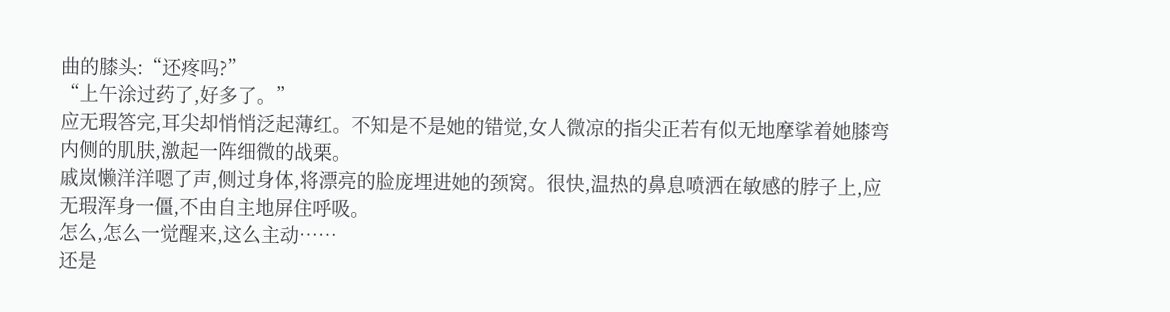曲的膝头:“还疼吗?”
“上午涂过药了,好多了。”
应无瑕答完,耳尖却悄悄泛起薄红。不知是不是她的错觉,女人微凉的指尖正若有似无地摩挲着她膝弯内侧的肌肤,激起一阵细微的战栗。
戚岚懒洋洋嗯了声,侧过身体,将漂亮的脸庞埋进她的颈窝。很快,温热的鼻息喷洒在敏感的脖子上,应无瑕浑身一僵,不由自主地屏住呼吸。
怎么,怎么一觉醒来,这么主动……
还是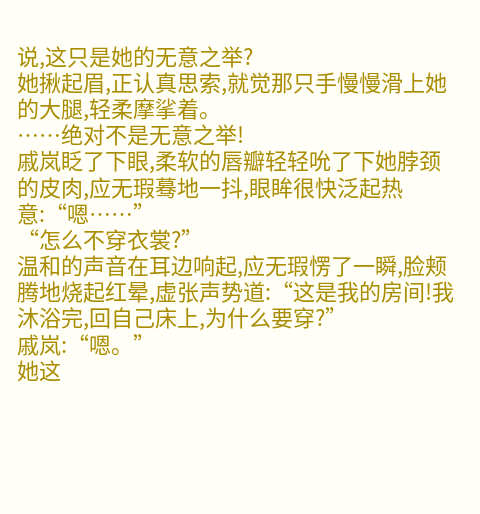说,这只是她的无意之举?
她揪起眉,正认真思索,就觉那只手慢慢滑上她的大腿,轻柔摩挲着。
……绝对不是无意之举!
戚岚眨了下眼,柔软的唇瓣轻轻吮了下她脖颈的皮肉,应无瑕蓦地一抖,眼眸很快泛起热意:“嗯……”
“怎么不穿衣裳?”
温和的声音在耳边响起,应无瑕愣了一瞬,脸颊腾地烧起红晕,虚张声势道:“这是我的房间!我沐浴完,回自己床上,为什么要穿?”
戚岚:“嗯。”
她这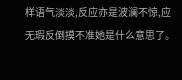样语气淡淡,反应亦是波澜不惊,应无瑕反倒摸不准她是什么意思了。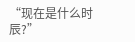“现在是什么时辰?”